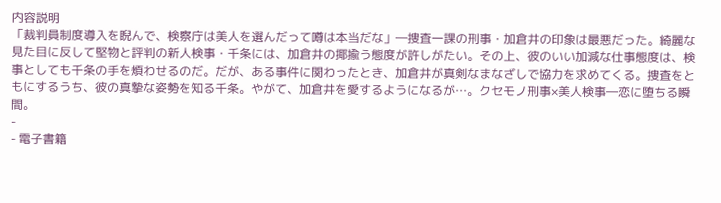内容説明
「裁判員制度導入を睨んで、検察庁は美人を選んだって噂は本当だな」―捜査一課の刑事・加倉井の印象は最悪だった。綺麗な見た目に反して堅物と評判の新人検事・千条には、加倉井の揶揄う態度が許しがたい。その上、彼のいい加減な仕事態度は、検事としても千条の手を煩わせるのだ。だが、ある事件に関わったとき、加倉井が真剣なまなざしで協力を求めてくる。捜査をともにするうち、彼の真摯な姿勢を知る千条。やがて、加倉井を愛するようになるが…。クセモノ刑事×美人検事―恋に堕ちる瞬間。
-
- 電子書籍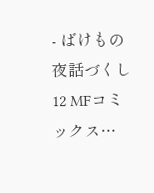- ばけもの夜話づくし12 MFコミックス…